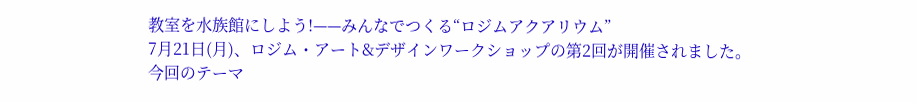教室を水族館にしよう!——みんなでつくる“ロジムアクアリウム”
7月21日(月)、ロジム・アート&デザインワークショップの第2回が開催されました。
今回のテーマ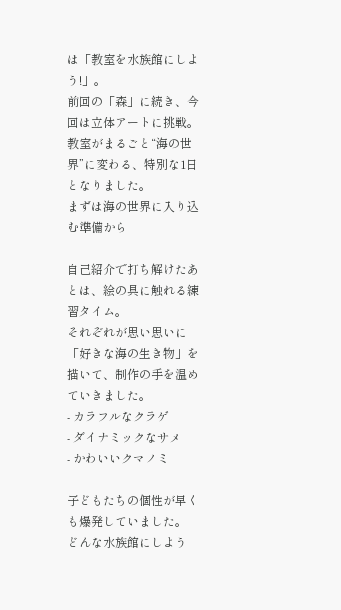は「教室を水族館にしよう!」。
前回の「森」に続き、今回は立体アートに挑戦。教室がまるごと“海の世界”に変わる、特別な1日となりました。
まずは海の世界に入り込む準備から

自己紹介で打ち解けたあとは、絵の具に触れる練習タイム。
それぞれが思い思いに「好きな海の生き物」を描いて、制作の手を温めていきました。
- カラフルなクラゲ
- ダイナミックなサメ
- かわいいクマノミ

子どもたちの個性が早くも爆発していました。
どんな水族館にしよう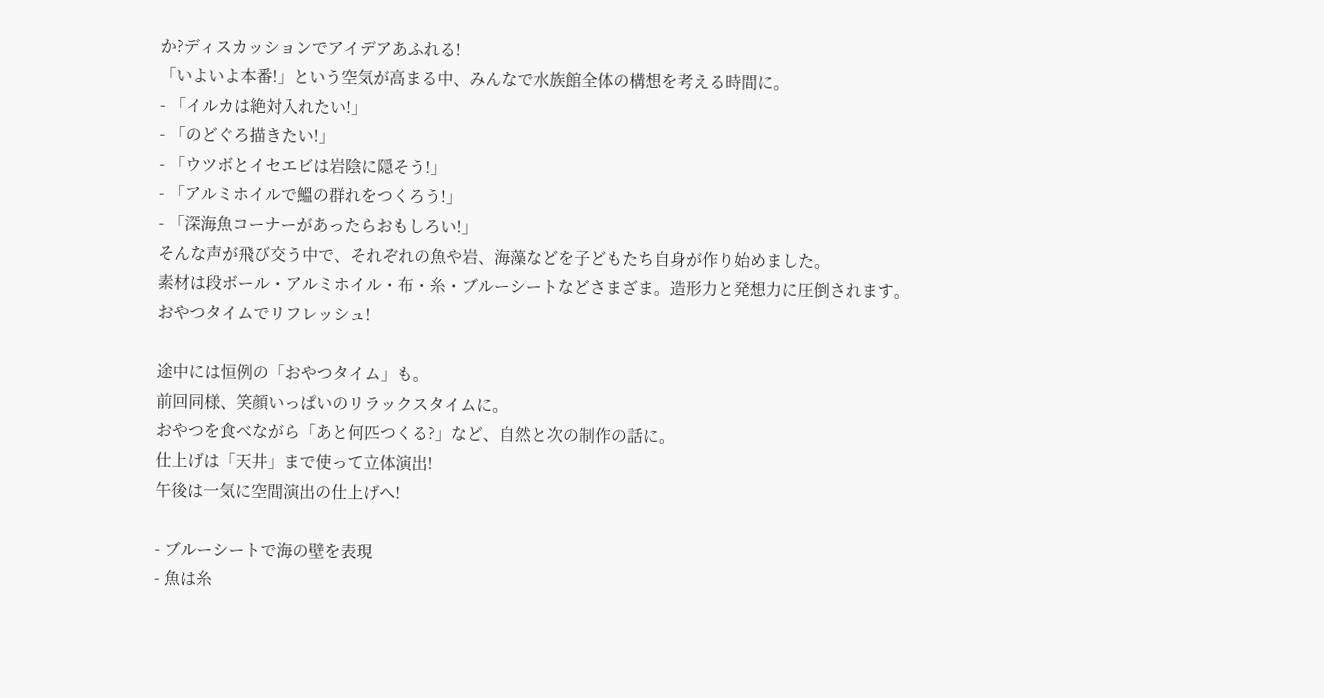か?ディスカッションでアイデアあふれる!
「いよいよ本番!」という空気が高まる中、みんなで水族館全体の構想を考える時間に。
- 「イルカは絶対入れたい!」
- 「のどぐろ描きたい!」
- 「ウツボとイセエビは岩陰に隠そう!」
- 「アルミホイルで鰮の群れをつくろう!」
- 「深海魚コーナーがあったらおもしろい!」
そんな声が飛び交う中で、それぞれの魚や岩、海藻などを子どもたち自身が作り始めました。
素材は段ボール・アルミホイル・布・糸・ブルーシートなどさまざま。造形力と発想力に圧倒されます。
おやつタイムでリフレッシュ!

途中には恒例の「おやつタイム」も。
前回同様、笑顔いっぱいのリラックスタイムに。
おやつを食べながら「あと何匹つくる?」など、自然と次の制作の話に。
仕上げは「天井」まで使って立体演出!
午後は一気に空間演出の仕上げへ!

- ブルーシートで海の壁を表現
- 魚は糸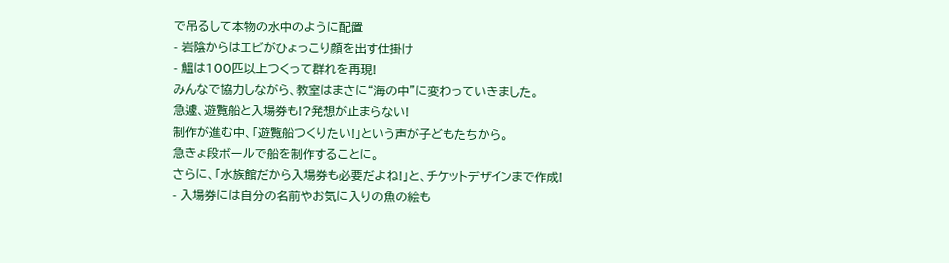で吊るして本物の水中のように配置
- 岩陰からはエビがひょっこり顔を出す仕掛け
- 鰮は100匹以上つくって群れを再現!
みんなで協力しながら、教室はまさに“海の中”に変わっていきました。
急遽、遊覧船と入場券も!?発想が止まらない!
制作が進む中、「遊覧船つくりたい!」という声が子どもたちから。
急きょ段ボールで船を制作することに。
さらに、「水族館だから入場券も必要だよね!」と、チケットデザインまで作成!
- 入場券には自分の名前やお気に入りの魚の絵も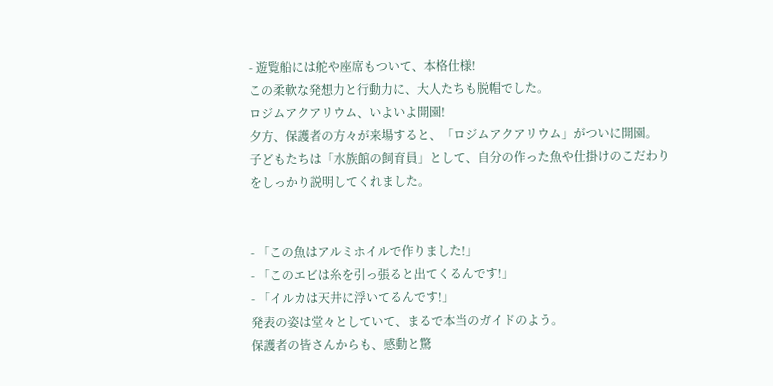- 遊覧船には舵や座席もついて、本格仕様!
この柔軟な発想力と行動力に、大人たちも脱帽でした。
ロジムアクアリウム、いよいよ開園!
夕方、保護者の方々が来場すると、「ロジムアクアリウム」がついに開園。
子どもたちは「水族館の飼育員」として、自分の作った魚や仕掛けのこだわりをしっかり説明してくれました。


- 「この魚はアルミホイルで作りました!」
- 「このエビは糸を引っ張ると出てくるんです!」
- 「イルカは天井に浮いてるんです!」
発表の姿は堂々としていて、まるで本当のガイドのよう。
保護者の皆さんからも、感動と驚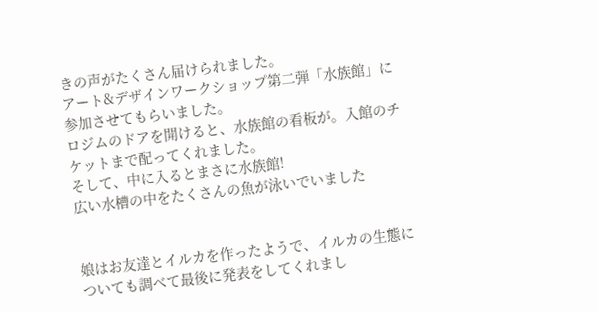きの声がたくさん届けられました。
アート&デザインワークショップ第二弾「水族館」に参加させてもらいました。
ロジムのドアを開けると、水族館の看板が。入館のチケットまで配ってくれました。
そして、中に入るとまさに水族館!
広い水槽の中をたくさんの魚が泳いでいました


娘はお友達とイルカを作ったようで、イルカの生態についても調べて最後に発表をしてくれまし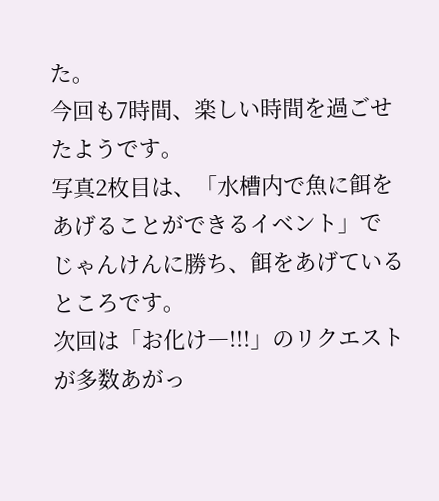た。
今回も7時間、楽しい時間を過ごせたようです。
写真2枚目は、「水槽内で魚に餌をあげることができるイベント」で
じゃんけんに勝ち、餌をあげているところです。
次回は「お化け―!!!」のリクエストが多数あがっ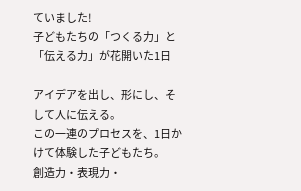ていました!
子どもたちの「つくる力」と「伝える力」が花開いた1日

アイデアを出し、形にし、そして人に伝える。
この一連のプロセスを、1日かけて体験した子どもたち。
創造力・表現力・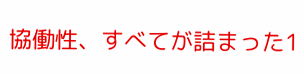協働性、すべてが詰まった1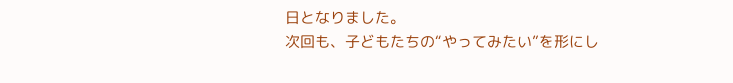日となりました。
次回も、子どもたちの“やってみたい”を形にし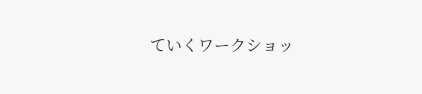ていくワークショッ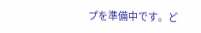プを準備中です。ど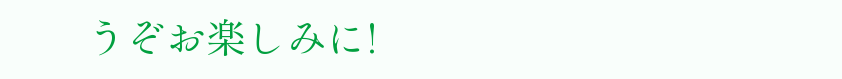うぞお楽しみに!